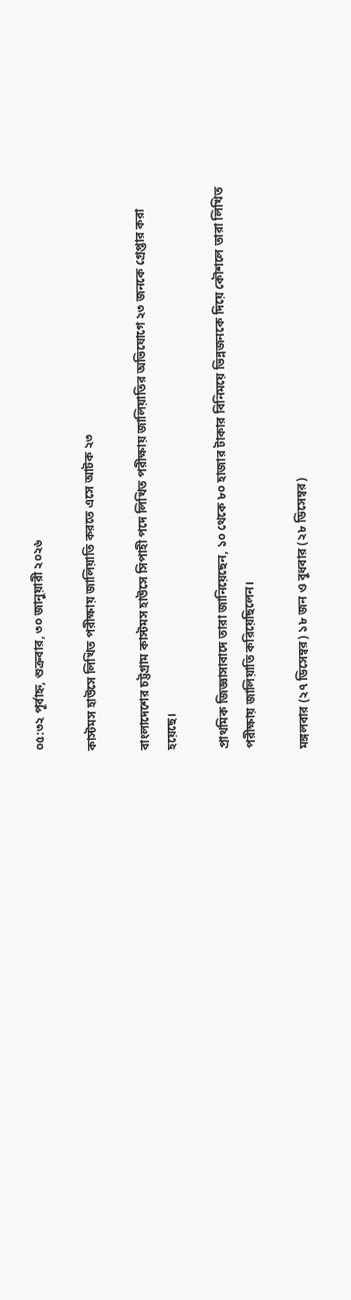০৫:৩২ পূর্বাহ্ন, শুক্রবার, ৩০ জানুয়ারী ২০২৬

কাস্টমস হাউসে লিখিত পরীক্ষায় জালিয়াতি করতে এসে আটক ২৩

বাংলাদেশের চট্টগ্রাম কাস্টমস হাউসে সিপাহী পদে লিখিত পরীক্ষায় জালিয়াতির অভিযোগে ২৩ জনকে গ্রেপ্তার করা হয়েছে।

প্রাথমিক জিজ্ঞাসাবাদে তারা জানিয়েছেন, ১০ থেকে ৮০ হাজার টাকার বিনিময়ে ভিন্নজনকে দিয়ে কৌশলে তারা লিখিত পরীক্ষায় জালিয়াতি করিয়েছিলেন।

মঙ্গলবার (২৭ ডিসেম্বর) ১৮ জন ও বুধবার (২৮ ডিসেম্বর)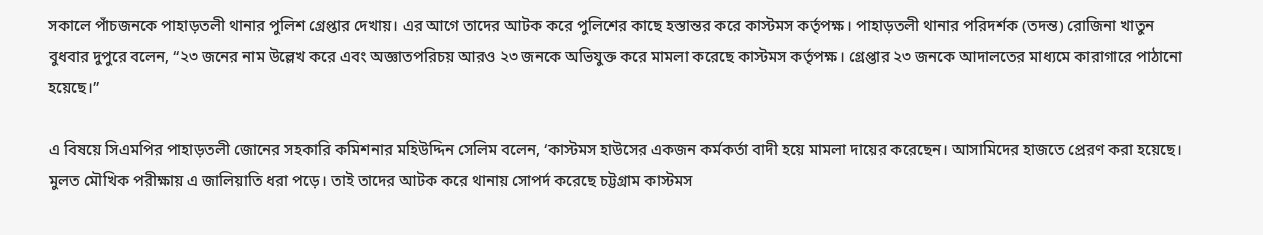সকালে পাঁচজনকে পাহাড়তলী থানার পুলিশ গ্রেপ্তার দেখায়। এর আগে তাদের আটক করে পুলিশের কাছে হস্তান্তর করে কাস্টমস কর্তৃপক্ষ। পাহাড়তলী থানার পরিদর্শক (তদন্ত) রোজিনা খাতুন বুধবার দুপুরে বলেন, “২৩ জনের নাম উল্লেখ করে এবং অজ্ঞাতপরিচয় আরও ২৩ জনকে অভিযুক্ত করে মামলা করেছে কাস্টমস কর্তৃপক্ষ। গ্রেপ্তার ২৩ জনকে আদালতের মাধ্যমে কারাগারে পাঠানো হয়েছে।”

এ বিষয়ে সিএমপির পাহাড়তলী জোনের সহকারি কমিশনার মহিউদ্দিন সেলিম বলেন, ‘কাস্টমস হাউসের একজন কর্মকর্তা বাদী হয়ে মামলা দায়ের করেছেন। আসামিদের হাজতে প্রেরণ করা হয়েছে। মুলত মৌখিক পরীক্ষায় এ জালিয়াতি ধরা পড়ে। তাই তাদের আটক করে থানায় সোপর্দ করেছে চট্টগ্রাম কাস্টমস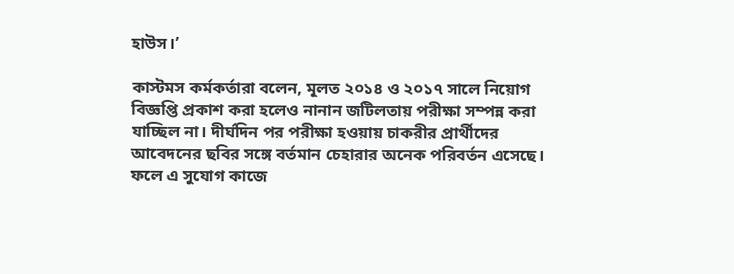হাউস।’

কাস্টমস কর্মকর্তারা বলেন, মূলত ২০১৪ ও ২০১৭ সালে নিয়োগ বিজ্ঞপ্তি প্রকাশ করা হলেও নানান জটিলতায় পরীক্ষা সম্পন্ন করা যাচ্ছিল না। দীর্ঘদিন পর পরীক্ষা হওয়ায় চাকরীর প্রার্থীদের আবেদনের ছবির সঙ্গে বর্তমান চেহারার অনেক পরিবর্তন এসেছে।
ফলে এ সুযোগ কাজে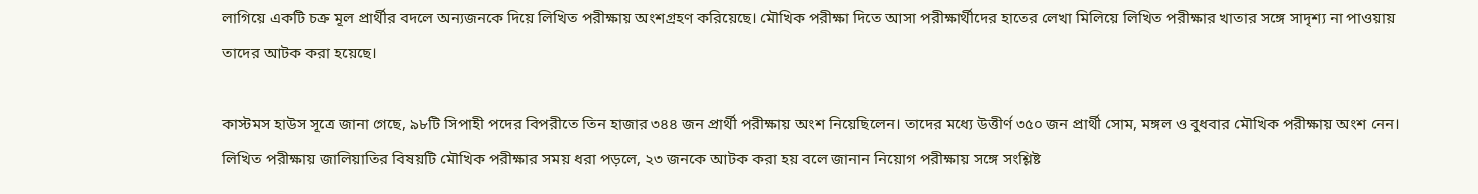লাগিয়ে একটি চক্র মূল প্রার্থীর বদলে অন্যজনকে দিয়ে লিখিত পরীক্ষায় অংশগ্রহণ করিয়েছে। মৌখিক পরীক্ষা দিতে আসা পরীক্ষার্থীদের হাতের লেখা মিলিয়ে লিখিত পরীক্ষার খাতার সঙ্গে সাদৃশ্য না পাওয়ায় তাদের আটক করা হয়েছে।

কাস্টমস হাউস সূত্রে জানা গেছে, ৯৮টি সিপাহী পদের বিপরীতে তিন হাজার ৩৪৪ জন প্রার্থী পরীক্ষায় অংশ নিয়েছিলেন। তাদের মধ্যে উত্তীর্ণ ৩৫০ জন প্রার্থী সোম, মঙ্গল ও বুধবার মৌখিক পরীক্ষায় অংশ নেন। লিখিত পরীক্ষায় জালিয়াতির বিষয়টি মৌখিক পরীক্ষার সময় ধরা পড়লে, ২৩ জনকে আটক করা হয় বলে জানান নিয়োগ পরীক্ষায় সঙ্গে সংশ্লিষ্ট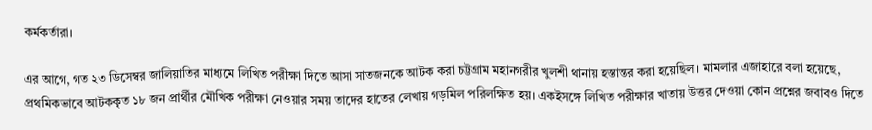কর্মকর্তারা।

এর আগে, গত ২৩ ডিসেম্বর জালিয়াতির মাধ্যমে লিখিত পরীক্ষা দিতে আসা সাতজনকে আটক করা চট্টগ্রাম মহানগরীর খুলশী থানায় হস্তান্তর করা হয়েছিল। মামলার এজাহারে বলা হয়েছে, প্রথমিকভাবে আটককৃত ১৮ জন প্রার্থীর মৌখিক পরীক্ষা নেওয়ার সময় তাদের হাতের লেখায় গড়মিল পরিলক্ষিত হয়। একইসঙ্গে লিখিত পরীক্ষার খাতায় উত্তর দেওয়া কোন প্রশ্নের জবাবও দিতে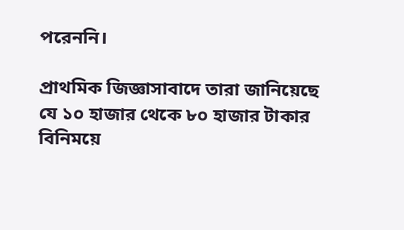পরেননি।

প্রাথমিক জিজ্ঞাসাবাদে তারা জানিয়েছে যে ১০ হাজার থেকে ৮০ হাজার টাকার বিনিময়ে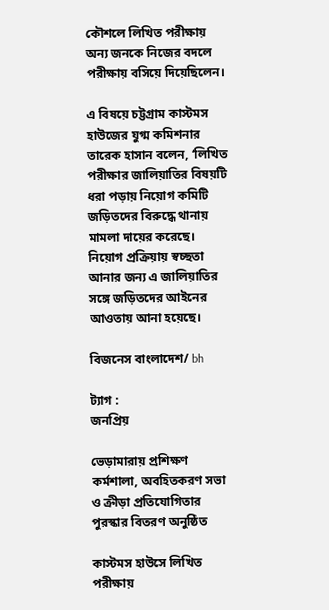কৌশলে লিখিত পরীক্ষায় অন্য জনকে নিজের বদলে পরীক্ষায় বসিয়ে দিয়েছিলেন।

এ বিষয়ে চট্টগ্রাম কাস্টমস হাউজের যুগ্ম কমিশনার তারেক হাসান বলেন, ‘লিখিত পরীক্ষার জালিয়াতির বিষয়টি ধরা পড়ায় নিয়োগ কমিটি জড়িতদের বিরুদ্ধে থানায় মামলা দায়ের করেছে। নিয়োগ প্রক্রিয়ায় স্বচ্ছতা আনার জন্য এ জালিয়াতির সঙ্গে জড়িতদের আইনের আওতায় আনা হয়েছে।

বিজনেস বাংলাদেশ/ bh

ট্যাগ :
জনপ্রিয়

ভেড়ামারায় প্রশিক্ষণ কর্মশালা, অবহিতকরণ সভা ও ক্রীড়া প্রতিযোগিতার পুরস্কার বিতরণ অনুষ্ঠিত

কাস্টমস হাউসে লিখিত পরীক্ষায়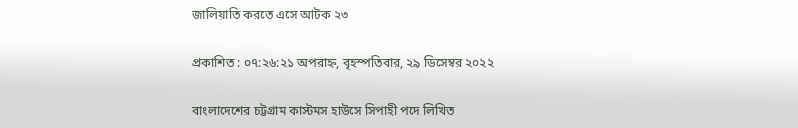জালিয়াতি করতে এসে আটক ২৩

প্রকাশিত : ০৭:২৬:২১ অপরাহ্ন, বৃহস্পতিবার, ২৯ ডিসেম্বর ২০২২

বাংলাদেশের চট্টগ্রাম কাস্টমস হাউসে সিপাহী পদে লিখিত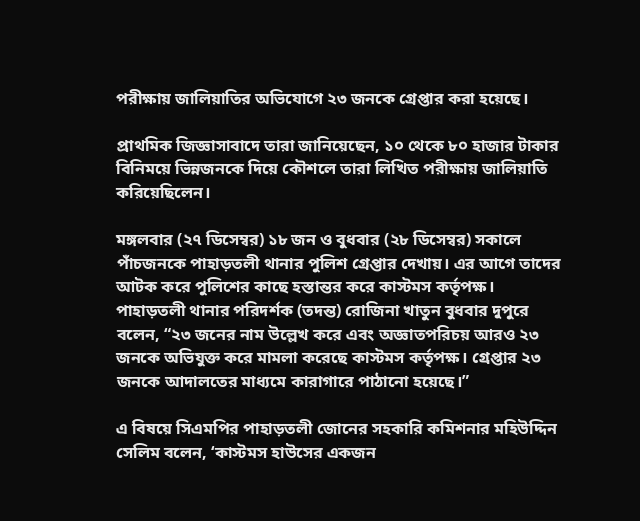পরীক্ষায় জালিয়াতির অভিযোগে ২৩ জনকে গ্রেপ্তার করা হয়েছে।

প্রাথমিক জিজ্ঞাসাবাদে তারা জানিয়েছেন, ১০ থেকে ৮০ হাজার টাকার বিনিময়ে ভিন্নজনকে দিয়ে কৌশলে তারা লিখিত পরীক্ষায় জালিয়াতি করিয়েছিলেন।

মঙ্গলবার (২৭ ডিসেম্বর) ১৮ জন ও বুধবার (২৮ ডিসেম্বর) সকালে পাঁচজনকে পাহাড়তলী থানার পুলিশ গ্রেপ্তার দেখায়। এর আগে তাদের আটক করে পুলিশের কাছে হস্তান্তর করে কাস্টমস কর্তৃপক্ষ। পাহাড়তলী থানার পরিদর্শক (তদন্ত) রোজিনা খাতুন বুধবার দুপুরে বলেন, “২৩ জনের নাম উল্লেখ করে এবং অজ্ঞাতপরিচয় আরও ২৩ জনকে অভিযুক্ত করে মামলা করেছে কাস্টমস কর্তৃপক্ষ। গ্রেপ্তার ২৩ জনকে আদালতের মাধ্যমে কারাগারে পাঠানো হয়েছে।”

এ বিষয়ে সিএমপির পাহাড়তলী জোনের সহকারি কমিশনার মহিউদ্দিন সেলিম বলেন, ‘কাস্টমস হাউসের একজন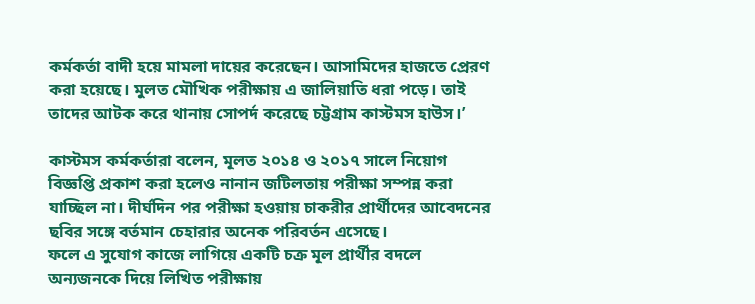কর্মকর্তা বাদী হয়ে মামলা দায়ের করেছেন। আসামিদের হাজতে প্রেরণ করা হয়েছে। মুলত মৌখিক পরীক্ষায় এ জালিয়াতি ধরা পড়ে। তাই তাদের আটক করে থানায় সোপর্দ করেছে চট্টগ্রাম কাস্টমস হাউস।’

কাস্টমস কর্মকর্তারা বলেন, মূলত ২০১৪ ও ২০১৭ সালে নিয়োগ বিজ্ঞপ্তি প্রকাশ করা হলেও নানান জটিলতায় পরীক্ষা সম্পন্ন করা যাচ্ছিল না। দীর্ঘদিন পর পরীক্ষা হওয়ায় চাকরীর প্রার্থীদের আবেদনের ছবির সঙ্গে বর্তমান চেহারার অনেক পরিবর্তন এসেছে।
ফলে এ সুযোগ কাজে লাগিয়ে একটি চক্র মূল প্রার্থীর বদলে অন্যজনকে দিয়ে লিখিত পরীক্ষায়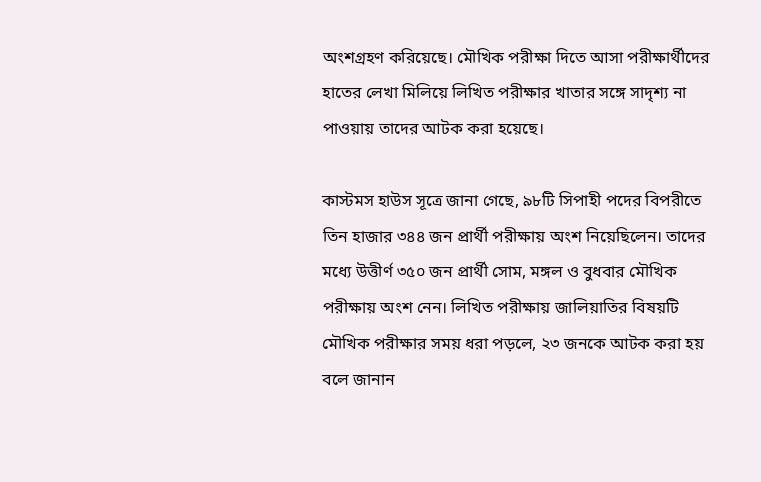অংশগ্রহণ করিয়েছে। মৌখিক পরীক্ষা দিতে আসা পরীক্ষার্থীদের হাতের লেখা মিলিয়ে লিখিত পরীক্ষার খাতার সঙ্গে সাদৃশ্য না পাওয়ায় তাদের আটক করা হয়েছে।

কাস্টমস হাউস সূত্রে জানা গেছে, ৯৮টি সিপাহী পদের বিপরীতে তিন হাজার ৩৪৪ জন প্রার্থী পরীক্ষায় অংশ নিয়েছিলেন। তাদের মধ্যে উত্তীর্ণ ৩৫০ জন প্রার্থী সোম, মঙ্গল ও বুধবার মৌখিক পরীক্ষায় অংশ নেন। লিখিত পরীক্ষায় জালিয়াতির বিষয়টি মৌখিক পরীক্ষার সময় ধরা পড়লে, ২৩ জনকে আটক করা হয় বলে জানান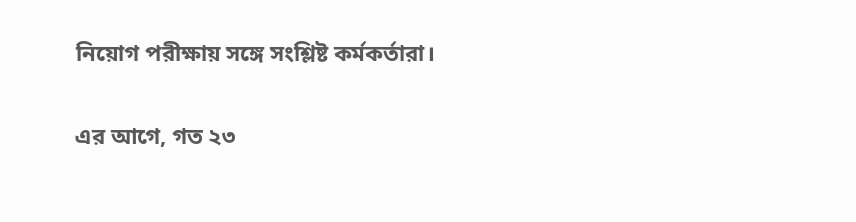নিয়োগ পরীক্ষায় সঙ্গে সংশ্লিষ্ট কর্মকর্তারা।

এর আগে, গত ২৩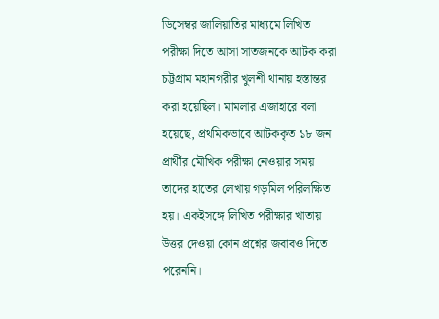ডিসেম্বর জালিয়াতির মাধ্যমে লিখিত পরীক্ষা দিতে আসা সাতজনকে আটক করা চট্টগ্রাম মহানগরীর খুলশী থানায় হস্তান্তর করা হয়েছিল। মামলার এজাহারে বলা হয়েছে, প্রথমিকভাবে আটককৃত ১৮ জন প্রার্থীর মৌখিক পরীক্ষা নেওয়ার সময় তাদের হাতের লেখায় গড়মিল পরিলক্ষিত হয়। একইসঙ্গে লিখিত পরীক্ষার খাতায় উত্তর দেওয়া কোন প্রশ্নের জবাবও দিতে পরেননি।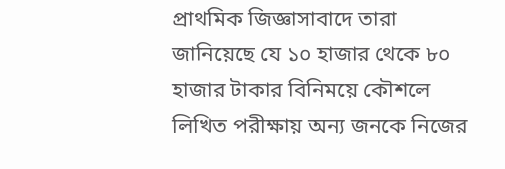প্রাথমিক জিজ্ঞাসাবাদে তারা জানিয়েছে যে ১০ হাজার থেকে ৮০ হাজার টাকার বিনিময়ে কৌশলে লিখিত পরীক্ষায় অন্য জনকে নিজের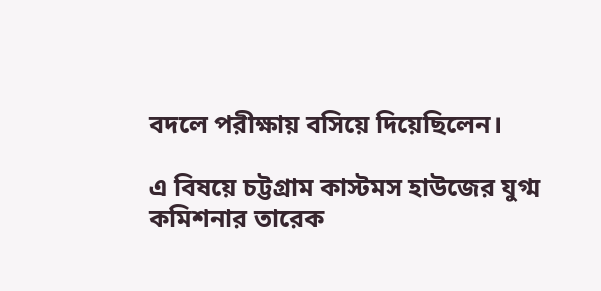বদলে পরীক্ষায় বসিয়ে দিয়েছিলেন।

এ বিষয়ে চট্টগ্রাম কাস্টমস হাউজের যুগ্ম কমিশনার তারেক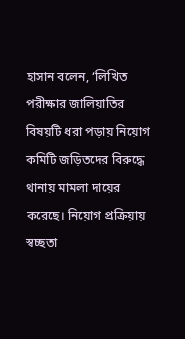হাসান বলেন, ‘লিখিত পরীক্ষার জালিয়াতির বিষয়টি ধরা পড়ায় নিয়োগ কমিটি জড়িতদের বিরুদ্ধে থানায় মামলা দায়ের করেছে। নিয়োগ প্রক্রিয়ায় স্বচ্ছতা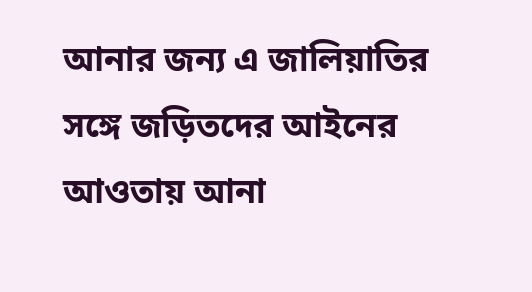আনার জন্য এ জালিয়াতির সঙ্গে জড়িতদের আইনের আওতায় আনা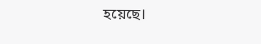হয়েছে।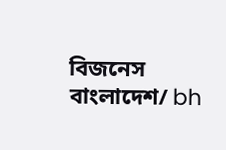বিজনেস বাংলাদেশ/ bh